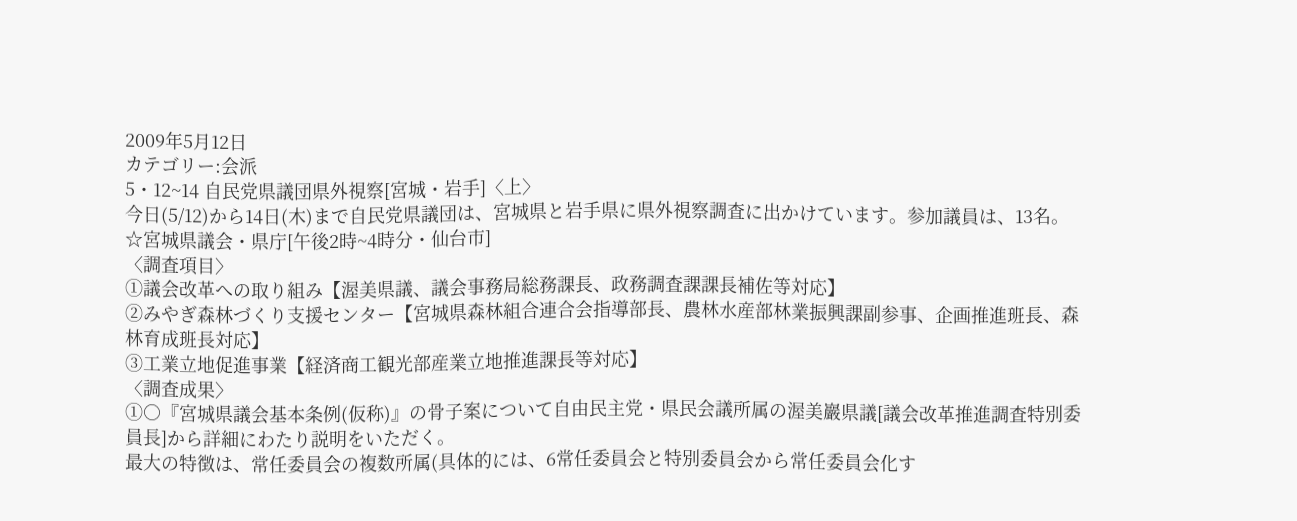2009年5月12日
カテゴリー:会派
5・12~14 自民党県議団県外視察[宮城・岩手]〈上〉
今日(5/12)から14日(木)まで自民党県議団は、宮城県と岩手県に県外視察調査に出かけています。参加議員は、13名。
☆宮城県議会・県庁[午後2時~4時分・仙台市]
〈調査項目〉
①議会改革への取り組み【渥美県議、議会事務局総務課長、政務調査課課長補佐等対応】
②みやぎ森林づくり支援センター【宮城県森林組合連合会指導部長、農林水産部林業振興課副参事、企画推進班長、森林育成班長対応】
③工業立地促進事業【経済商工観光部産業立地推進課長等対応】
〈調査成果〉
①○『宮城県議会基本条例(仮称)』の骨子案について自由民主党・県民会議所属の渥美巖県議[議会改革推進調査特別委員長]から詳細にわたり説明をいただく。
最大の特徴は、常任委員会の複数所属(具体的には、6常任委員会と特別委員会から常任委員会化す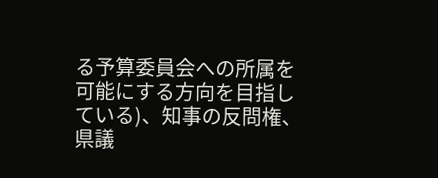る予算委員会への所属を可能にする方向を目指している)、知事の反問権、県議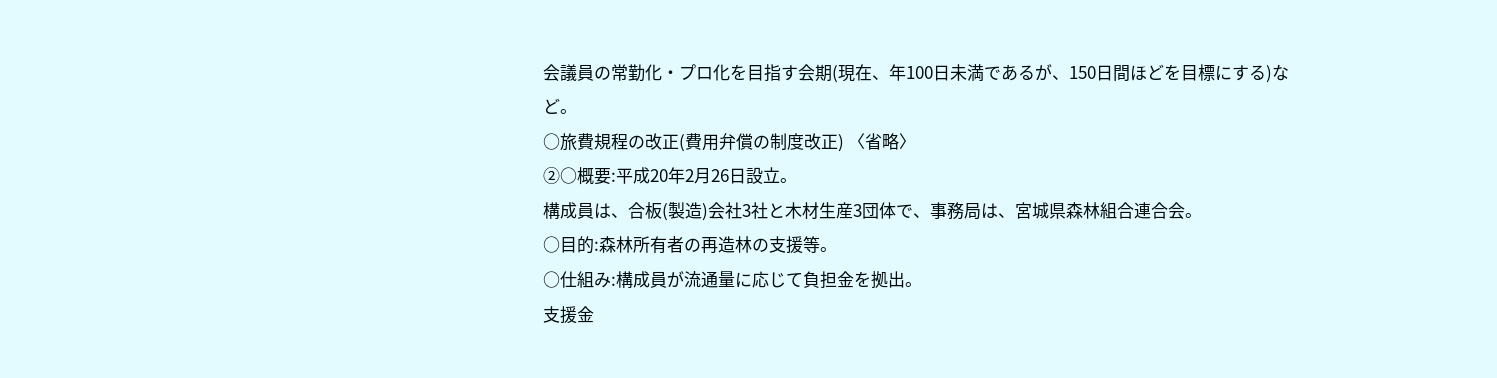会議員の常勤化・プロ化を目指す会期(現在、年100日未満であるが、150日間ほどを目標にする)など。
○旅費規程の改正(費用弁償の制度改正) 〈省略〉
②○概要:平成20年2月26日設立。
構成員は、合板(製造)会社3社と木材生産3団体で、事務局は、宮城県森林組合連合会。
○目的:森林所有者の再造林の支援等。
○仕組み:構成員が流通量に応じて負担金を拠出。
支援金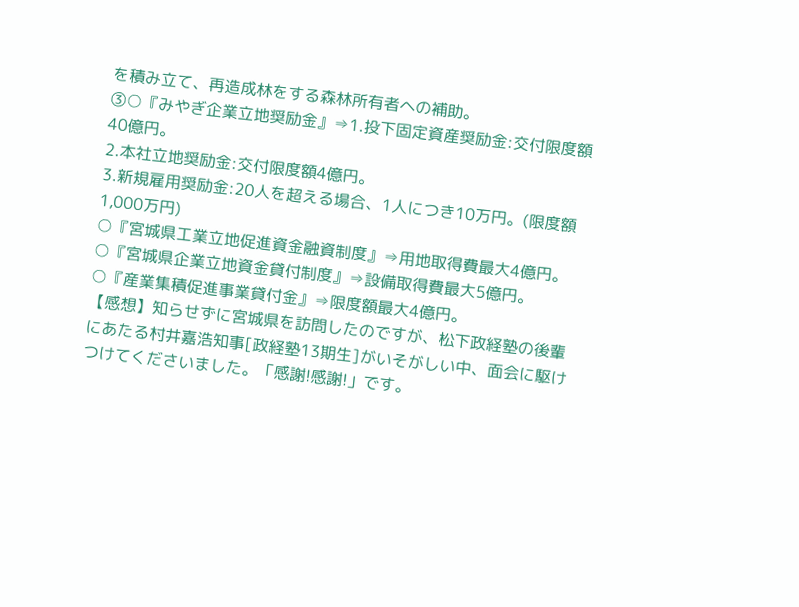を積み立て、再造成林をする森林所有者への補助。
③○『みやぎ企業立地奨励金』⇒1.投下固定資産奨励金:交付限度額40億円。
2.本社立地奨励金:交付限度額4億円。
3.新規雇用奨励金:20人を超える場合、1人につき10万円。(限度額1,000万円)
○『宮城県工業立地促進資金融資制度』⇒用地取得費最大4億円。
○『宮城県企業立地資金貸付制度』⇒設備取得費最大5億円。
○『産業集積促進事業貸付金』⇒限度額最大4億円。
【感想】知らせずに宮城県を訪問したのですが、松下政経塾の後輩にあたる村井嘉浩知事[政経塾13期生]がいそがしい中、面会に駆けつけてくださいました。「感謝!感謝!」です。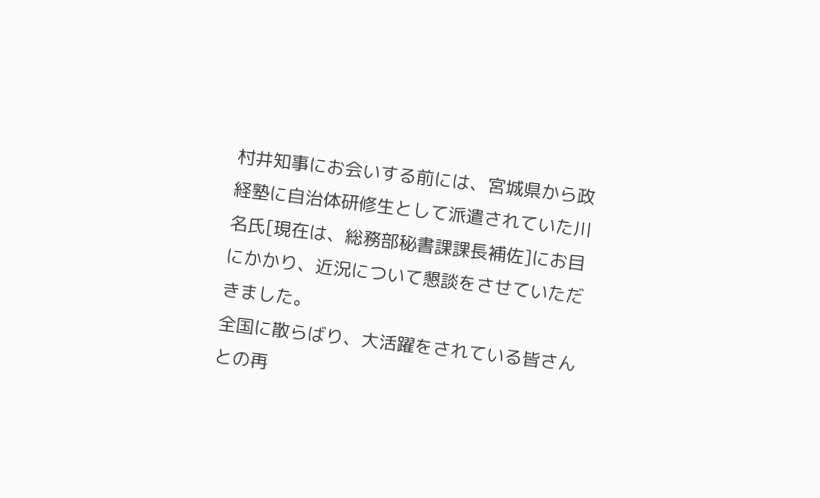村井知事にお会いする前には、宮城県から政経塾に自治体研修生として派遣されていた川名氏[現在は、総務部秘書課課長補佐]にお目にかかり、近況について懇談をさせていただきました。
全国に散らばり、大活躍をされている皆さんとの再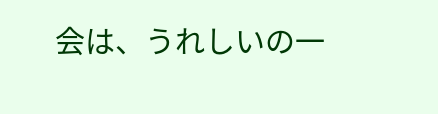会は、うれしいの一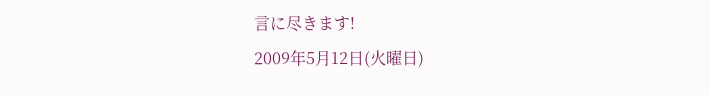言に尽きます!
2009年5月12日(火曜日)